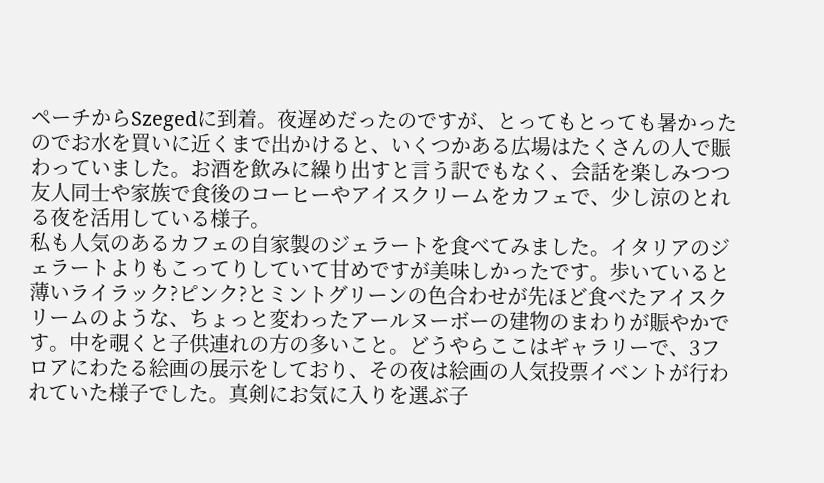ペーチからSzegedに到着。夜遅めだったのですが、とってもとっても暑かったのでお水を買いに近くまで出かけると、いくつかある広場はたくさんの人で賑わっていました。お酒を飲みに繰り出すと言う訳でもなく、会話を楽しみつつ友人同士や家族で食後のコーヒーやアイスクリームをカフェで、少し涼のとれる夜を活用している様子。
私も人気のあるカフェの自家製のジェラートを食べてみました。イタリアのジェラートよりもこってりしていて甘めですが美味しかったです。歩いていると薄いライラック?ピンク?とミントグリーンの色合わせが先ほど食べたアイスクリームのような、ちょっと変わったアールヌーボーの建物のまわりが賑やかです。中を覗くと子供連れの方の多いこと。どうやらここはギャラリーで、3フロアにわたる絵画の展示をしており、その夜は絵画の人気投票イベントが行われていた様子でした。真剣にお気に入りを選ぶ子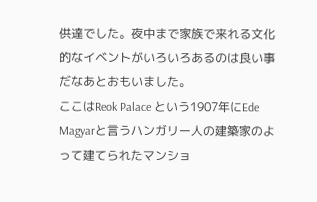供達でした。夜中まで家族で来れる文化的なイベントがいろいろあるのは良い事だなあとおもいました。
ここはReok Palace という1907年にEde Magyarと言うハンガリー人の建築家のよって建てられたマンショ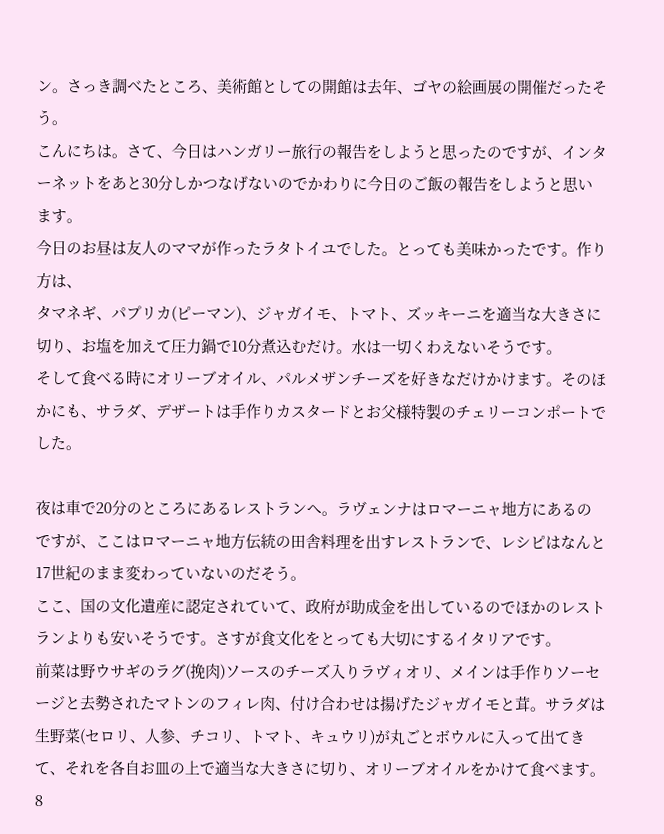ン。さっき調べたところ、美術館としての開館は去年、ゴヤの絵画展の開催だったそう。
こんにちは。さて、今日はハンガリー旅行の報告をしようと思ったのですが、インターネットをあと30分しかつなげないのでかわりに今日のご飯の報告をしようと思います。
今日のお昼は友人のママが作ったラタトイユでした。とっても美味かったです。作り方は、
タマネギ、パプリカ(ピーマン)、ジャガイモ、トマト、ズッキーニを適当な大きさに切り、お塩を加えて圧力鍋で10分煮込むだけ。水は一切くわえないそうです。
そして食べる時にオリーブオイル、パルメザンチーズを好きなだけかけます。そのほかにも、サラダ、デザートは手作りカスタードとお父様特製のチェリーコンポートでした。

夜は車で20分のところにあるレストランへ。ラヴェンナはロマーニャ地方にあるのですが、ここはロマーニャ地方伝統の田舎料理を出すレストランで、レシピはなんと17世紀のまま変わっていないのだそう。
ここ、国の文化遺産に認定されていて、政府が助成金を出しているのでほかのレストランよりも安いそうです。さすが食文化をとっても大切にするイタリアです。
前菜は野ウサギのラグ(挽肉)ソースのチーズ入りラヴィオリ、メインは手作りソーセージと去勢されたマトンのフィレ肉、付け合わせは揚げたジャガイモと茸。サラダは生野菜(セロリ、人参、チコリ、トマト、キュウリ)が丸ごとボウルに入って出てきて、それを各自お皿の上で適当な大きさに切り、オリーブオイルをかけて食べます。
8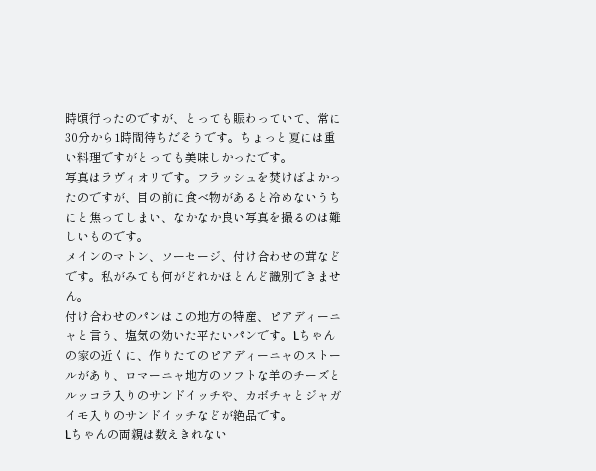時頃行ったのですが、とっても賑わっていて、常に30分から1時間待ちだそうです。ちょっと夏には重い料理ですがとっても美味しかったです。
写真はラヴィオリです。フラッシュを焚けばよかったのですが、目の前に食べ物があると冷めないうちにと焦ってしまい、なかなか良い写真を撮るのは難しいものです。
メインのマトン、ソーセージ、付け合わせの茸などです。私がみても何がどれかほとんど識別できません。
付け合わせのパンはこの地方の特産、ピアディーニャと言う、塩気の効いた平たいパンです。Lちゃんの家の近くに、作りたてのピアディーニャのストールがあり、ロマーニャ地方のソフトな羊のチーズとルッコラ入りのサンドイッチや、カボチャとジャガイモ入りのサンドイッチなどが絶品です。
Lちゃんの両親は数えきれない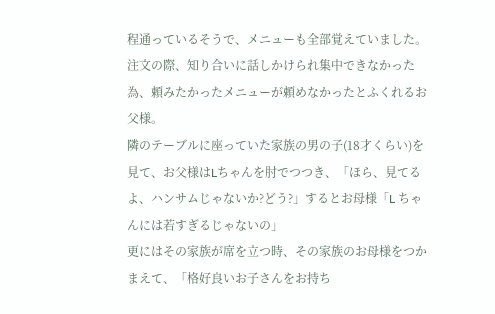程通っているそうで、メニューも全部覚えていました。注文の際、知り合いに話しかけられ集中できなかった為、頼みたかったメニューが頼めなかったとふくれるお父様。
隣のテーブルに座っていた家族の男の子(18才くらい)を見て、お父様はLちゃんを肘でつつき、「ほら、見てるよ、ハンサムじゃないか?どう?」するとお母様「L ちゃんには若すぎるじゃないの」
更にはその家族が席を立つ時、その家族のお母様をつかまえて、「格好良いお子さんをお持ち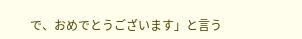で、おめでとうございます」と言う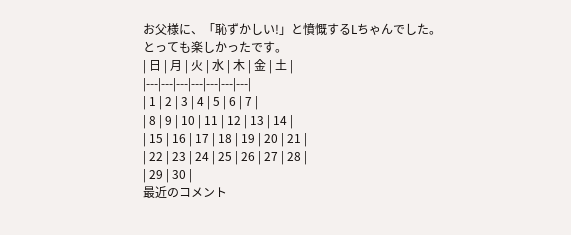お父様に、「恥ずかしい!」と憤慨するLちゃんでした。
とっても楽しかったです。
| 日 | 月 | 火 | 水 | 木 | 金 | 土 |
|---|---|---|---|---|---|---|
| 1 | 2 | 3 | 4 | 5 | 6 | 7 |
| 8 | 9 | 10 | 11 | 12 | 13 | 14 |
| 15 | 16 | 17 | 18 | 19 | 20 | 21 |
| 22 | 23 | 24 | 25 | 26 | 27 | 28 |
| 29 | 30 |
最近のコメント